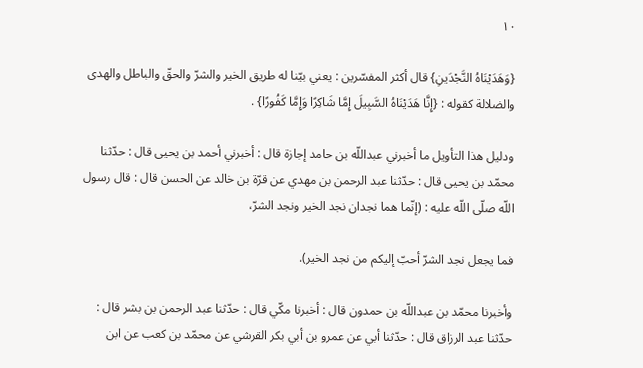١٠

{وَهَدَيْنَاهُ النَّجْدَينِ} قال أكثر المفسّرين : يعني بيّنا له طريق الخير والشرّ والحقّ والباطل والهدى والضلالة كقوله : {إِنَّا هَدَيْنَاهُ السَّبِيلَ إِمَّا شَاكِرًا وَإِمَّا كَفُورًا} .

ودليل هذا التأويل ما أخبرني عبداللّه بن حامد إجازة قال : أخبرني أحمد بن يحيى قال : حدّثنا محمّد بن يحيى قال : حدّثنا عبد الرحمن بن مهدي عن قرّة بن خالد عن الحسن قال : قال رسول اللّه صلّى اللّه عليه : (إنّما هما نجدان نجد الخير ونجد الشرّ،

فما يجعل نجد الشرّ أحبّ إليكم من نجد الخير).

وأخبرنا محمّد بن عبداللّه بن حمدون قال : أخبرنا مكّي قال : حدّثنا عبد الرحمن بن بشر قال : حدّثنا عبد الرزاق قال : حدّثنا أبي عن عمرو بن أبي بكر القرشي عن محمّد بن كعب عن ابن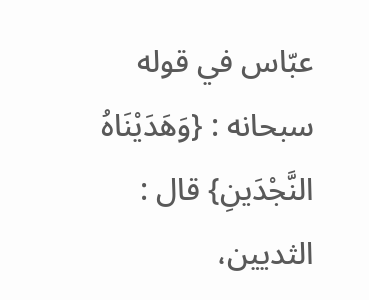عبّاس في قوله سبحانه : {وَهَدَيْنَاهُ النَّجْدَينِ} قال : الثديين،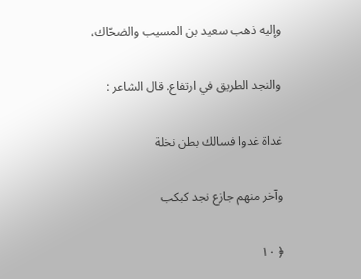وإليه ذهب سعيد بن المسيب والضحّاك،

والنجد الطريق في ارتفاع. قال الشاعر :

غداة غدوا فسالك بطن نخلة

وآخر منهم جازع نجد كبكب

﴿ ١٠